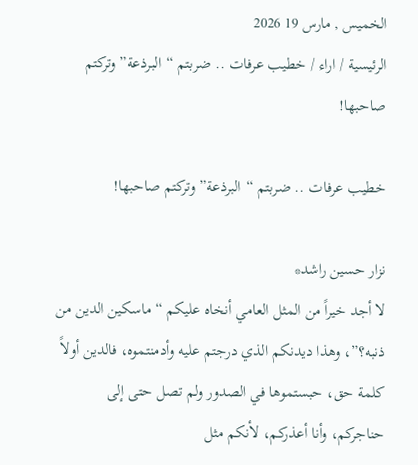الخميس , مارس 19 2026
الرئيسية / اراء / خطيب عرفات .. ضربتم “البرذعة” وتركتم صاحبها!

خطيب عرفات .. ضربتم “البرذعة” وتركتم صاحبها!

نزار حسين راشد*
لا أجد خيراً من المثل العامي أنخاه عليكم “ماسكين الدين من ذنبه؟”، وهذا ديدنكم الذي درجتم عليه وأدمنتموه، فالدين أولاً كلمة حق، حبستموها في الصدور ولم تصل حتى إلى حناجركم، وأنا أعذركم، لأنكم مثل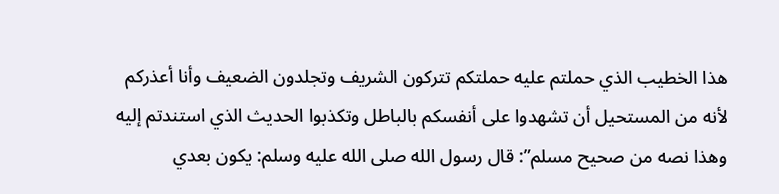هذا الخطيب الذي حملتم عليه حملتكم تتركون الشريف وتجلدون الضعيف وأنا أعذركم لأنه من المستحيل أن تشهدوا على أنفسكم بالباطل وتكذبوا الحديث الذي استندتم إليه وهذا نصه من صحيح مسلم”: قال رسول الله صلى الله عليه وسلم: يكون بعدي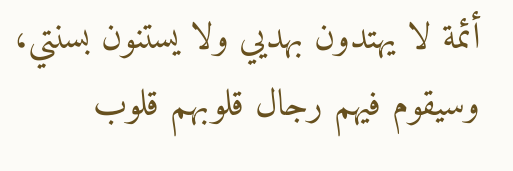أئمة لا يهتدون بهديي ولا يستنون بسنتي، وسيقوم فيهم رجال قلوبهم قلوب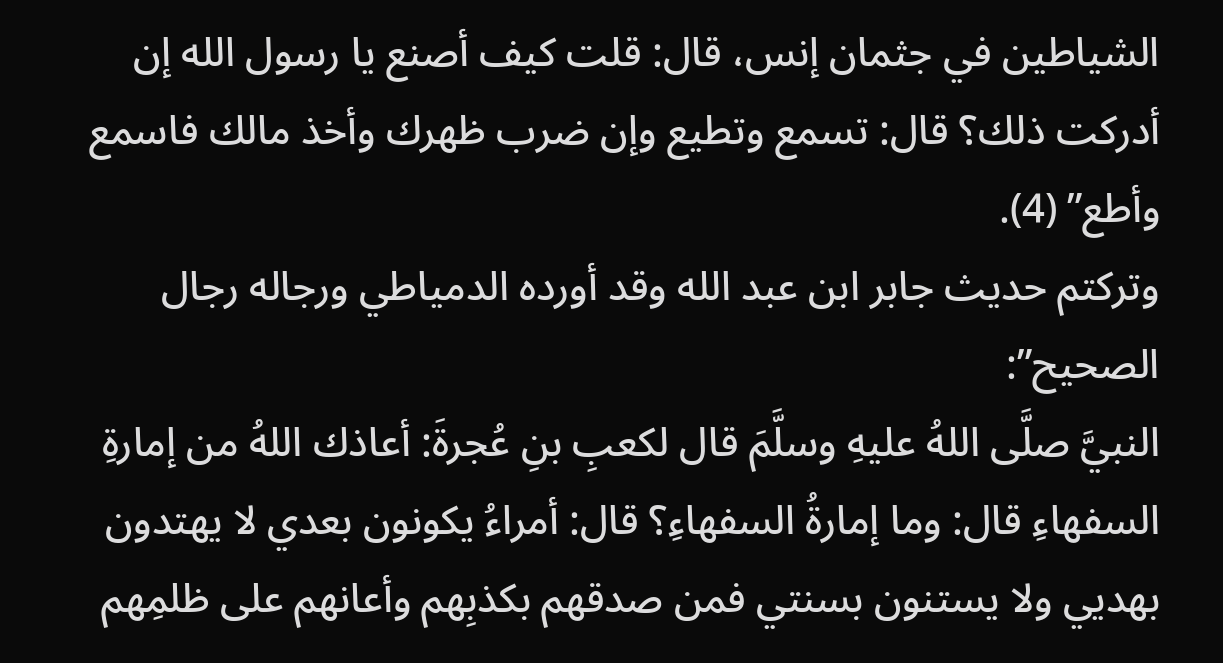الشياطين في جثمان إنس، قال: قلت كيف أصنع يا رسول الله إن أدركت ذلك؟ قال: تسمع وتطيع وإن ضرب ظهرك وأخذ مالك فاسمع وأطع” (4).
وتركتم حديث جابر ابن عبد الله وقد أورده الدمياطي ورجاله رجال الصحيح”:
النبيَّ صلَّى اللهُ عليهِ وسلَّمَ قال لكعبِ بنِ عُجرةَ: أعاذك اللهُ من إمارةِ السفهاءِ قال: وما إمارةُ السفهاءِ؟ قال: أمراءُ يكونون بعدي لا يهتدون بهديي ولا يستنون بسنتي فمن صدقهم بكذبِهم وأعانهم على ظلمِهم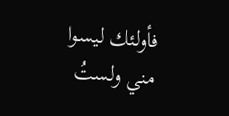فأولئك ليسوا مني ولستُ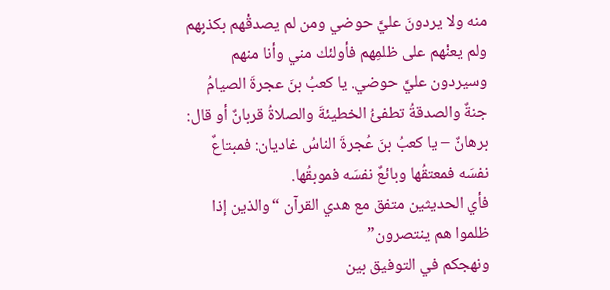منه ولا يردونَ عليَّ حوضي ومن لم يصدقْهم بكذبِهم ولم يعنْهم على ظلمِهم فأولئك مني وأنا منهم وسيردون عليَّ حوضي. يا كعبُ بنَ عجرةَ الصيامُ جنةٌ والصدقةُ تطفئُ الخطيئةَ والصلاةُ قربانٌ أو قال: برهانٌ – يا كعبُ بنَ عُجرةَ الناسُ غاديان: فمبتاعٌ نفسَه فمعتقُها وبائعٌ نفسَه فموبقُها.
فأي الحديثين متفق مع هدي القرآن “والذين إذا ظلموا هم ينتصرون”
ونهجكم في التوفيق بين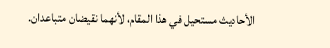الأحاديث مستحيل في هذا المقام، لأنهما نقيضان متباعدان.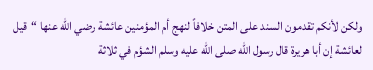ولكن لأنكم تقدمون السند على المتن خلافاً لنهج أم المؤمنين عائشة رضي الله عنها “قيل لعائشة إن أبا هريرة قال رسول الله صلى الله عليه وسلم الشؤم في ثلاثة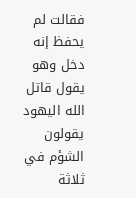فقالت لم يحفظ إنه دخل وهو يقول قاتل الله اليهود يقولون الشؤم في ثلاثة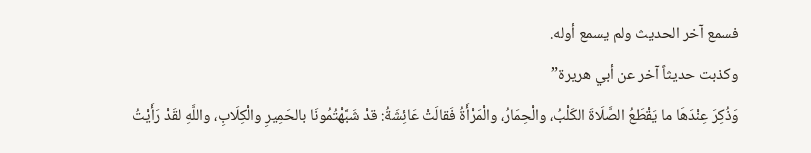فسمع آخر الحديث ولم يسمع أوله.
وكذبت حديثاً آخر عن أبي هريرة”
وَذُكِرَ عِنْدَهَا ما يَقْطَعُ الصَّلَاةَ الكَلْبُ، والْحِمَارُ، والْمَرْأَةُ فَقالَتْ عَائِشَةُ: قدْ شَبَّهْتُمُونَا بالحَمِيرِ والْكِلَابِ، واللَّهِ لقَدْ رَأَيْتُ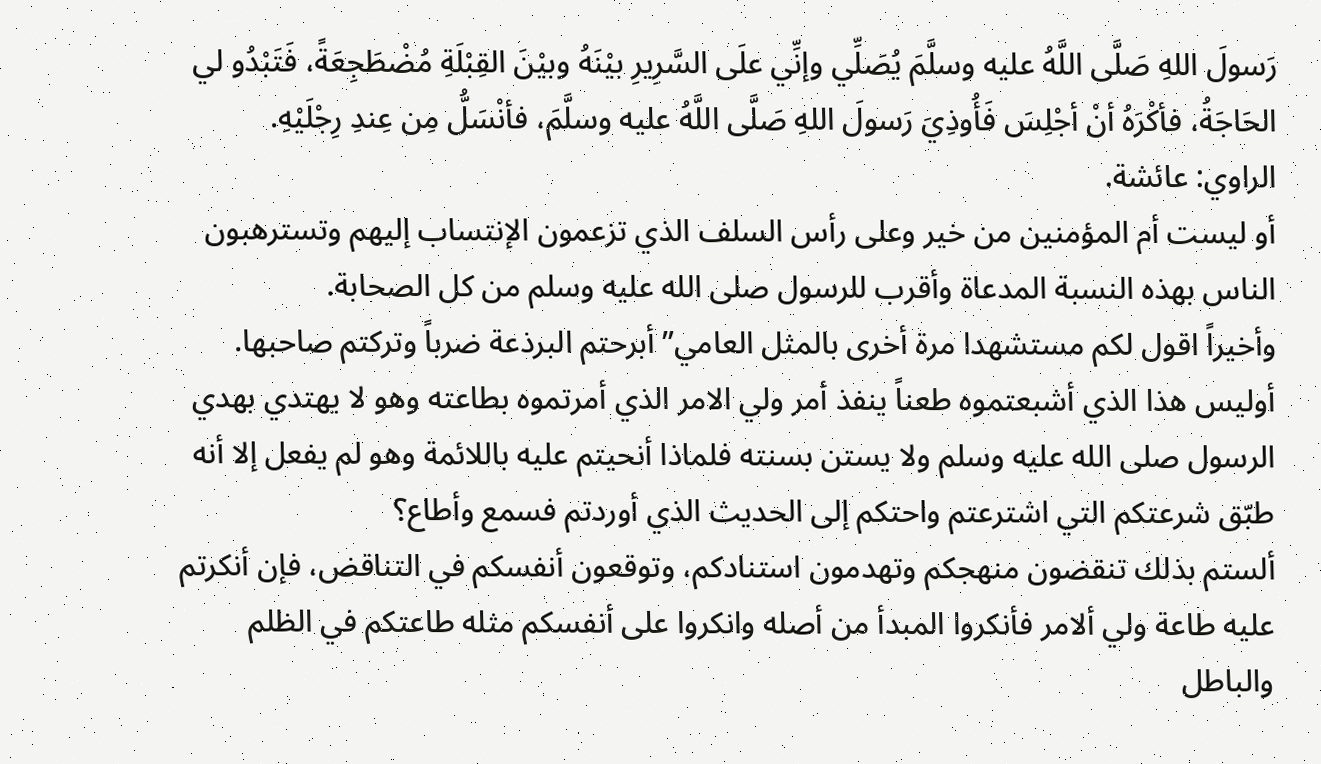رَسولَ اللهِ صَلَّى اللَّهُ عليه وسلَّمَ يُصَلِّي وإنِّي علَى السَّرِيرِ بيْنَهُ وبيْنَ القِبْلَةِ مُضْطَجِعَةً، فَتَبْدُو لي الحَاجَةُ، فأكْرَهُ أنْ أجْلِسَ فَأُوذِيَ رَسولَ اللهِ صَلَّى اللَّهُ عليه وسلَّمَ، فأنْسَلُّ مِن عِندِ رِجْلَيْهِ.
الراوي: عائشة.
أو ليست أم المؤمنين من خير وعلى رأس السلف الذي تزعمون الإنتساب إليهم وتسترهبون الناس بهذه النسبة المدعاة وأقرب للرسول صلى الله عليه وسلم من كل الصحابة.
وأخيراً اقول لكم مستشهدا مرة أخرى بالمثل العامي” أبرحتم البرذعة ضرباً وتركتم صاحبها.
أوليس هذا الذي أشبعتموه طعناً ينفذ أمر ولي الامر الذي أمرتموه بطاعته وهو لا يهتدي بهدي الرسول صلى الله عليه وسلم ولا يستن بسنته فلماذا أنحيتم عليه باللائمة وهو لم يفعل إلا أنه طبّق شرعتكم التي اشترعتم واحتكم إلى الحديث الذي أوردتم فسمع وأطاع؟
ألستم بذلك تنقضون منهجكم وتهدمون استنادكم، وتوقعون أنفسكم في التناقض، فإن أنكرتم عليه طاعة ولي ألامر فأنكروا المبدأ من أصله وانكروا على أنفسكم مثله طاعتكم في الظلم والباطل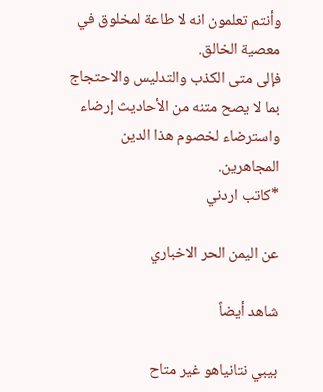وأنتم تعلمون انه لا طاعة لمخلوق في معصية الخالق.
فإلى متى الكذب والتدليس والاحتجاج بما لا يصح متنه من الأحاديث إرضاء واسترضاء لخصوم هذا الدين المجاهرين.
*كاتب اردني

عن اليمن الحر الاخباري

شاهد أيضاً

بيبي نتانياهو غير متاح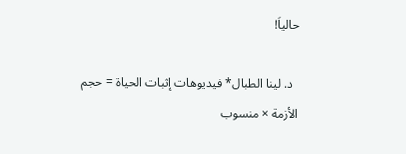حالياَ!

  د. لينا الطبال* فيديوهات إثبات الحياة = حجم الأزمة × منسوب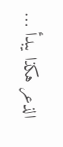الذعر هكذا يبدأ …